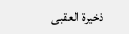ذخيرة العقبى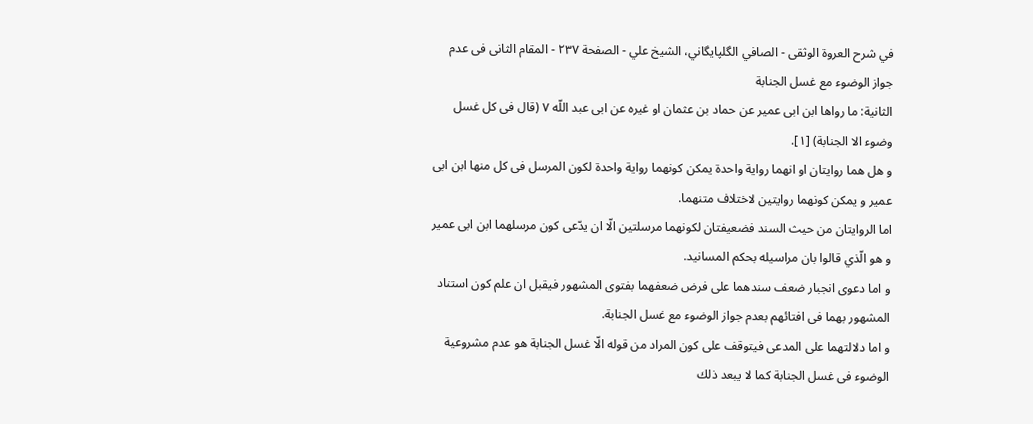في شرح العروة الوثقى - الصافي الگلپايگاني، الشيخ علي - الصفحة ٢٣٧ - المقام الثانى فى عدم جواز الوضوء مع غسل الجنابة
الثانية: ما رواها ابن ابى عمير عن حماد بن عثمان او غيره عن ابى عبد اللّه ٧ (قال فى كل غسل وضوء الا الجنابة) [١].
و هل هما روايتان او انهما رواية واحدة يمكن كونهما رواية واحدة لكون المرسل فى كل منها ابن ابى عمير و يمكن كونهما روايتين لاختلاف متنهما.
اما الروايتان من حيث السند فضعيفتان لكونهما مرسلتين الّا ان يدّعى كون مرسلهما ابن ابى عمير و هو الّذي قالوا بان مراسيله بحكم المسانيد.
و اما دعوى انجبار ضعف سندهما على فرض ضعفهما بفتوى المشهور فيقبل ان علم كون استناد المشهور بهما فى افتائهم بعدم جواز الوضوء مع غسل الجنابة.
و اما دلالتهما على المدعى فيتوقف على كون المراد من قوله الّا غسل الجنابة هو عدم مشروعية الوضوء فى غسل الجنابة كما لا يبعد ذلك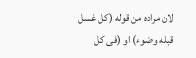لان مراده من قوله (كل غسل قبله وضوء) او (فى كل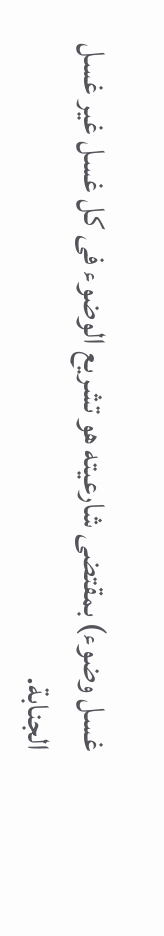غسل وضوء) بمقتضى شارعيته هو تشريع الوضوء فى كل غسل غير غسل الجنابة.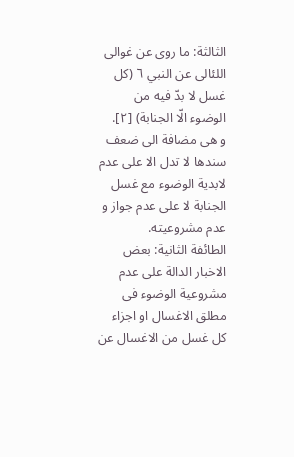الثالثة: ما روى عن غوالى اللئالى عن النبي ٦ (كل غسل لا بدّ فيه من الوضوء الّا الجنابة) [٢].
و هى مضافة الى ضعف سندها لا تدل الا على عدم لابدية الوضوء مع غسل الجنابة لا على عدم جواز و عدم مشروعيته.
الطائفة الثانية: بعض الاخبار الدالة على عدم مشروعية الوضوء فى مطلق الاغسال او اجزاء كل غسل من الاغسال عن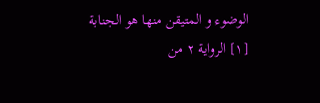الوضوء و المتيقن منها هو الجنابة
[١] الرواية ٢ من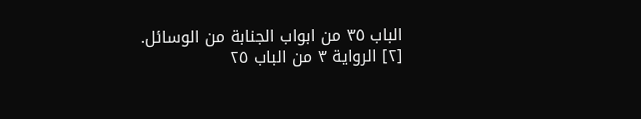الباب ٣٥ من ابواب الجنابة من الوسائل.
[٢] الرواية ٣ من الباب ٢٥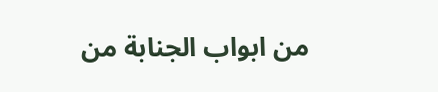من ابواب الجنابة من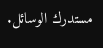مستدرك الوسائل.